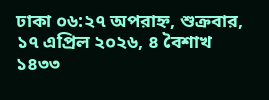ঢাকা ০৬:২৭ অপরাহ্ন, শুক্রবার, ১৭ এপ্রিল ২০২৬, ৪ বৈশাখ ১৪৩৩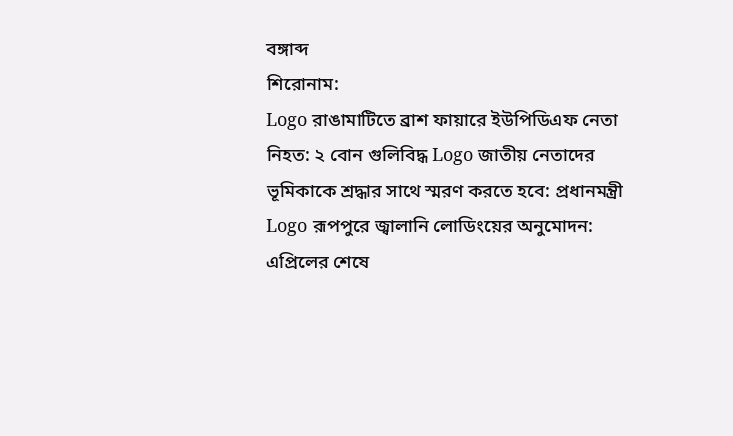বঙ্গাব্দ
শিরোনাম:
Logo রাঙামাটিতে ব্রাশ ফায়ারে ইউপিডিএফ নেতা নিহত: ২ বোন গুলিবিদ্ধ Logo জাতীয় নেতাদের ভূমিকাকে শ্রদ্ধার সাথে স্মরণ করতে হবে: প্রধানমন্ত্রী Logo রূপপুরে জ্বালানি লোডিংয়ের অনুমোদন: এপ্রিলের শেষে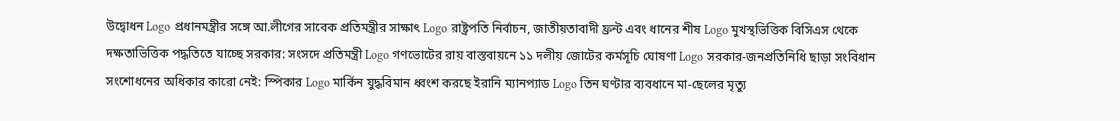উদ্বোধন Logo প্রধানমন্ত্রীর সঙ্গে আ.লীগের সাবেক প্রতিমন্ত্রীর সাক্ষাৎ Logo রাষ্ট্রপতি নির্বাচন, জাতীয়তাবাদী ফ্রন্ট এবং ধানের শীষ Logo মুখস্থভিত্তিক বিসিএস থেকে দক্ষতাভিত্তিক পদ্ধতিতে যাচ্ছে সরকার: সংসদে প্রতিমন্ত্রী Logo গণভোটের রায় বাস্তবায়নে ১১ দলীয় জোটের কর্মসূচি ঘোষণা Logo সরকার-জনপ্রতিনিধি ছাড়া সংবিধান সংশোধনের অধিকার কারো নেই: স্পিকার Logo মার্কিন যুদ্ধবিমান ধ্বংশ করছে ইরানি ম্যানপ্যাড Logo তিন ঘণ্টার ব্যবধানে মা-ছেলের মৃত্যু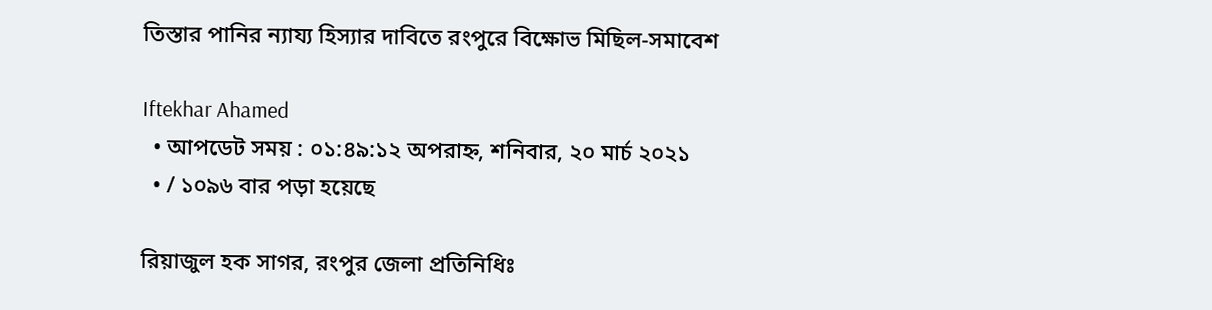তিস্তার পানির ন্যায্য হিস্যার দাবিতে রংপুরে বিক্ষোভ মিছিল-সমাবেশ

Iftekhar Ahamed
  • আপডেট সময় : ০১:৪৯:১২ অপরাহ্ন, শনিবার, ২০ মার্চ ২০২১
  • / ১০৯৬ বার পড়া হয়েছে

রিয়াজুল হক সাগর, রংপুর জেলা প্রতিনিধিঃ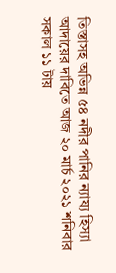তিস্তাসহ অভিন্ন ৫৪ নদীর পানির ন্যায্য হিস্যা আদায়ের দাবিতে আজ ২০ মার্চ ২০২১ শনিবার সকাল ১১ টায়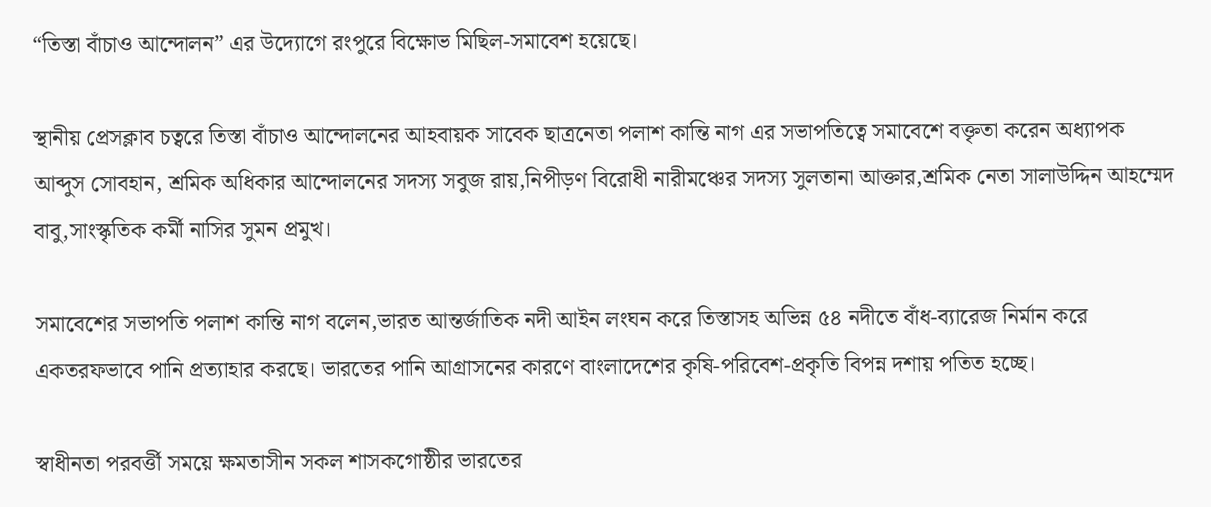“তিস্তা বাঁচাও আন্দোলন” এর উদ্যোগে রংপুরে বিক্ষোভ মিছিল-সমাবেশ হয়েছে।

স্থানীয় প্রেসক্লাব চত্বরে তিস্তা বাঁচাও আন্দোলনের আহবায়ক সাবেক ছাত্রনেতা পলাশ কান্তি নাগ এর সভাপতিত্বে সমাবেশে বক্তৃতা করেন অধ্যাপক আব্দুস সোবহান, শ্রমিক অধিকার আন্দোলনের সদস্য সবুজ রায়,নিপীড়ণ বিরোধী নারীমঞ্চের সদস্য সুলতানা আক্তার,শ্রমিক নেতা সালাউদ্দিন আহম্মেদ বাবু,সাংস্কৃতিক কর্মী নাসির সুমন প্রমুখ।

সমাবেশের সভাপতি পলাশ কান্তি নাগ বলেন,ভারত আন্তর্জাতিক নদী আইন লংঘন করে তিস্তাসহ অভিন্ন ৫৪ নদীতে বাঁধ-ব্যারেজ নির্মান করে একতরফভাবে পানি প্রত্যাহার করছে। ভারতের পানি আগ্রাসনের কারণে বাংলাদেশের কৃষি-পরিবেশ-প্রকৃতি বিপন্ন দশায় পতিত হচ্ছে।

স্বাধীনতা পরবর্ত্তী সময়ে ক্ষমতাসীন সকল শাসকগোষ্ঠীর ভারতের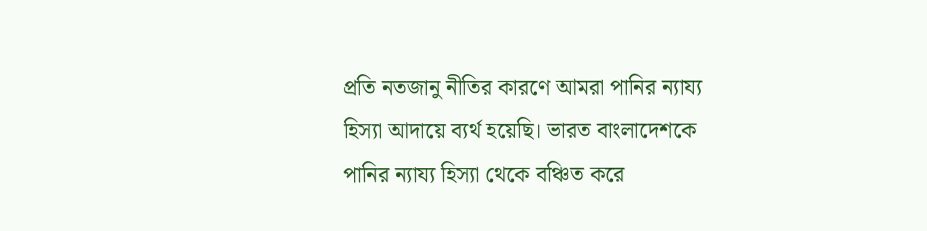প্রতি নতজানু নীতির কারণে আমরা পানির ন্যায্য হিস্যা আদায়ে ব্যর্থ হয়েছি। ভারত বাংলাদেশকে পানির ন্যায্য হিস্যা থেকে বঞ্চিত করে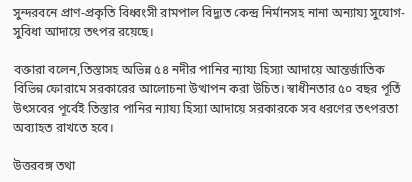সুন্দরবনে প্রাণ-প্রকৃতি বিধ্বংসী রামপাল বিদ্যুত কেন্দ্র নির্মানসহ নানা অন্যায্য সুযোগ-সুবিধা আদায়ে তৎপর রয়েছে।

বক্তারা বলেন,তিস্তাসহ অভিন্ন ৫৪ নদীর পানির ন্যায্য হিস্যা আদায়ে আন্তর্জাতিক বিভিন্ন ফোরামে সরকারের আলোচনা উত্থাপন করা উচিত। স্বাধীনতার ৫০ বছর পূর্তি উৎসবের পূর্বেই তিস্তার পানির ন্যায্য হিস্যা আদায়ে সরকারকে সব ধরণের তৎপরতা অব্যাহত রাখতে হবে।

উত্তরবঙ্গ তথা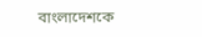বাংলাদেশকে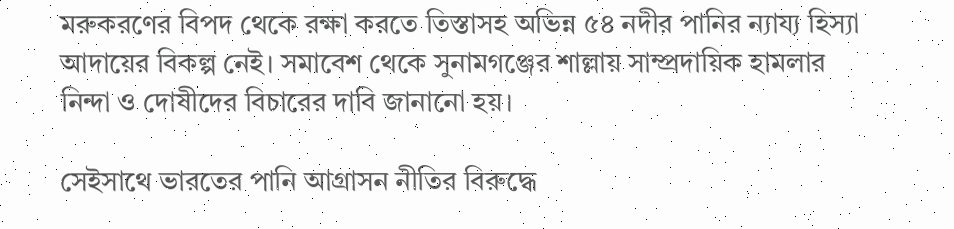মরুকরণের বিপদ থেকে রক্ষা করতে তিস্তাসহ অভিন্ন ৫৪ নদীর পানির ন্যায্য হিস্যা আদায়ের বিকল্প নেই। সমাবেশ থেকে সুনামগঞ্জের শাল্লায় সাম্প্রদায়িক হামলার নিন্দা ও দোষীদের বিচারের দাবি জানানো হয়।

সেইসাথে ভারতের পানি আগ্রাসন নীতির বিরুদ্ধে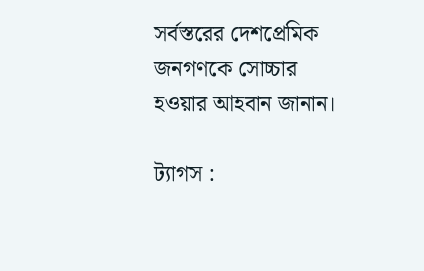সর্বস্তরের দেশপ্রেমিক জনগণকে সোচ্চার হওয়ার আহবান জানান।

ট্যাগস :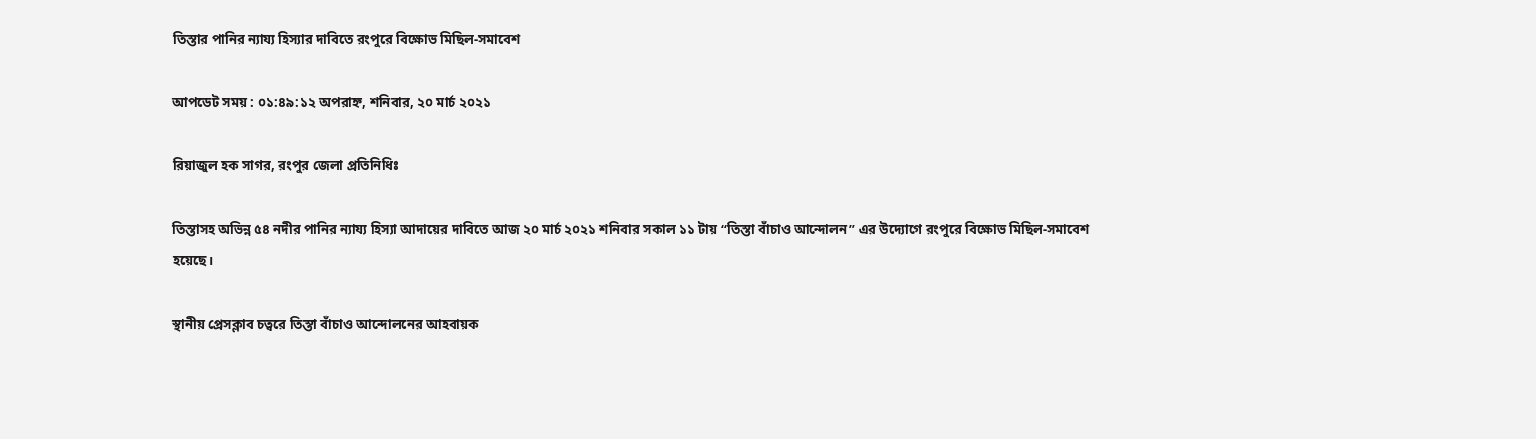তিস্তার পানির ন্যায্য হিস্যার দাবিতে রংপুরে বিক্ষোভ মিছিল-সমাবেশ

আপডেট সময় : ০১:৪৯:১২ অপরাহ্ন, শনিবার, ২০ মার্চ ২০২১

রিয়াজুল হক সাগর, রংপুর জেলা প্রতিনিধিঃ

তিস্তাসহ অভিন্ন ৫৪ নদীর পানির ন্যায্য হিস্যা আদায়ের দাবিতে আজ ২০ মার্চ ২০২১ শনিবার সকাল ১১ টায় “তিস্তা বাঁচাও আন্দোলন” এর উদ্যোগে রংপুরে বিক্ষোভ মিছিল-সমাবেশ হয়েছে।

স্থানীয় প্রেসক্লাব চত্বরে তিস্তা বাঁচাও আন্দোলনের আহবায়ক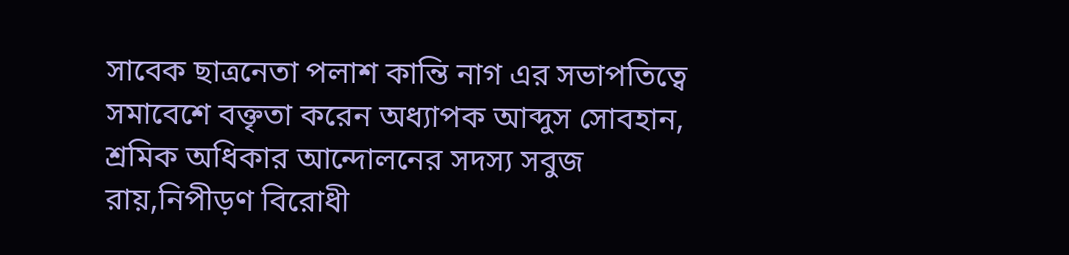সাবেক ছাত্রনেতা পলাশ কান্তি নাগ এর সভাপতিত্বে সমাবেশে বক্তৃতা করেন অধ্যাপক আব্দুস সোবহান, শ্রমিক অধিকার আন্দোলনের সদস্য সবুজ রায়,নিপীড়ণ বিরোধী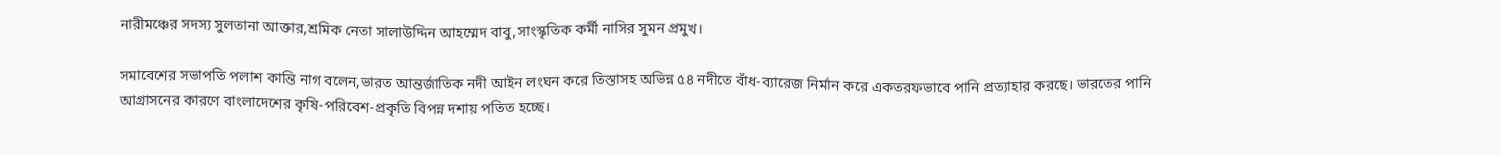নারীমঞ্চের সদস্য সুলতানা আক্তার,শ্রমিক নেতা সালাউদ্দিন আহম্মেদ বাবু,সাংস্কৃতিক কর্মী নাসির সুমন প্রমুখ।

সমাবেশের সভাপতি পলাশ কান্তি নাগ বলেন,ভারত আন্তর্জাতিক নদী আইন লংঘন করে তিস্তাসহ অভিন্ন ৫৪ নদীতে বাঁধ-ব্যারেজ নির্মান করে একতরফভাবে পানি প্রত্যাহার করছে। ভারতের পানি আগ্রাসনের কারণে বাংলাদেশের কৃষি-পরিবেশ-প্রকৃতি বিপন্ন দশায় পতিত হচ্ছে।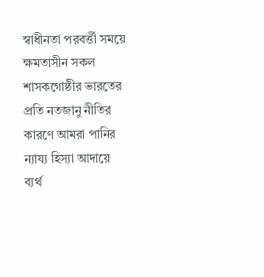স্বাধীনতা পরবর্ত্তী সময়ে ক্ষমতাসীন সকল শাসকগোষ্ঠীর ভারতের প্রতি নতজানু নীতির কারণে আমরা পানির ন্যায্য হিস্যা আদায়ে ব্যর্থ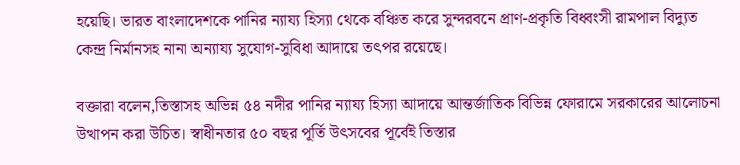হয়েছি। ভারত বাংলাদেশকে পানির ন্যায্য হিস্যা থেকে বঞ্চিত করে সুন্দরবনে প্রাণ-প্রকৃতি বিধ্বংসী রামপাল বিদ্যুত কেন্দ্র নির্মানসহ নানা অন্যায্য সুযোগ-সুবিধা আদায়ে তৎপর রয়েছে।

বক্তারা বলেন,তিস্তাসহ অভিন্ন ৫৪ নদীর পানির ন্যায্য হিস্যা আদায়ে আন্তর্জাতিক বিভিন্ন ফোরামে সরকারের আলোচনা উত্থাপন করা উচিত। স্বাধীনতার ৫০ বছর পূর্তি উৎসবের পূর্বেই তিস্তার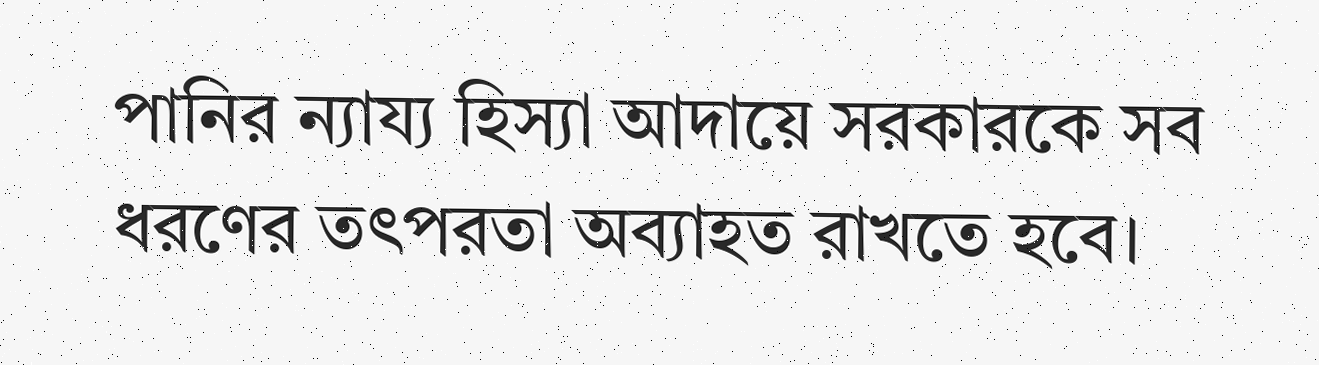পানির ন্যায্য হিস্যা আদায়ে সরকারকে সব ধরণের তৎপরতা অব্যাহত রাখতে হবে।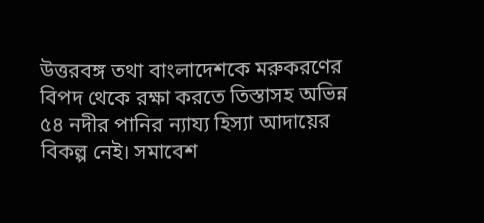উত্তরবঙ্গ তথা বাংলাদেশকে মরুকরণের বিপদ থেকে রক্ষা করতে তিস্তাসহ অভিন্ন ৫৪ নদীর পানির ন্যায্য হিস্যা আদায়ের বিকল্প নেই। সমাবেশ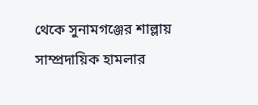থেকে সুনামগঞ্জের শাল্লায় সাম্প্রদায়িক হামলার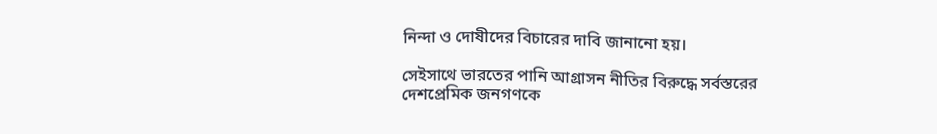নিন্দা ও দোষীদের বিচারের দাবি জানানো হয়।

সেইসাথে ভারতের পানি আগ্রাসন নীতির বিরুদ্ধে সর্বস্তরের দেশপ্রেমিক জনগণকে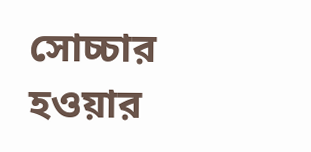সোচ্চার হওয়ার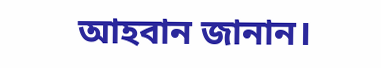আহবান জানান।